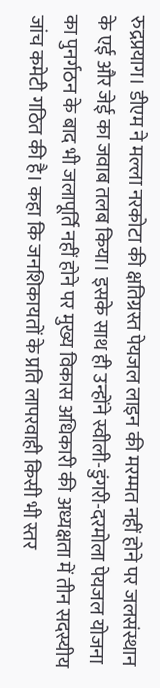रुद्रप्रयाग। डीएम ने मल्ला नरकोटा की क्षतिग्रस्त पेयजल लाइन की मरम्मत नहीं होने पर जलसंस्थान के एई और जेई का जवाब तलब किया। इसके साथ ही उन्होंने स्वीली-डुंगरी-दरमोला पेयजल योजना का पुनर्गठन के बाद भी जलापूर्ति नहीं होने पर मुख्य विकास अधिकारी की अध्यक्षता में तीन सदस्यीय जांच कमेटी गठित की है। कहा कि जनशिकायतों के प्रति लापरवाही किसी भी स्तर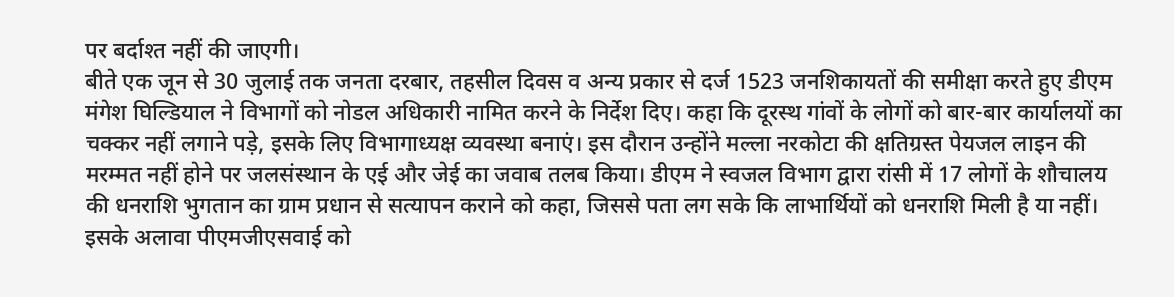पर बर्दाश्त नहीं की जाएगी।
बीते एक जून से 30 जुलाई तक जनता दरबार, तहसील दिवस व अन्य प्रकार से दर्ज 1523 जनशिकायतों की समीक्षा करते हुए डीएम मंगेश घिल्डियाल ने विभागों को नोडल अधिकारी नामित करने के निर्देश दिए। कहा कि दूरस्थ गांवों के लोगों को बार-बार कार्यालयों का चक्कर नहीं लगाने पड़े, इसके लिए विभागाध्यक्ष व्यवस्था बनाएं। इस दौरान उन्होंने मल्ला नरकोटा की क्षतिग्रस्त पेयजल लाइन की मरम्मत नहीं होने पर जलसंस्थान के एई और जेई का जवाब तलब किया। डीएम ने स्वजल विभाग द्वारा रांसी में 17 लोगों के शौचालय की धनराशि भुगतान का ग्राम प्रधान से सत्यापन कराने को कहा, जिससे पता लग सके कि लाभार्थियों को धनराशि मिली है या नहीं। इसके अलावा पीएमजीएसवाई को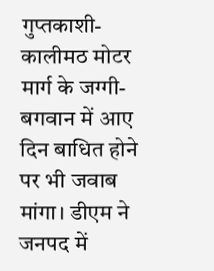गुप्तकाशी-कालीमठ मोटर मार्ग के जग्गी-बगवान में आए दिन बाधित होने पर भी जवाब मांगा। डीएम ने जनपद में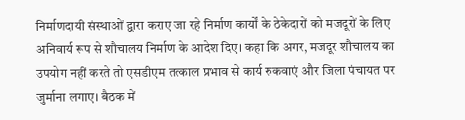निर्माणदायी संस्थाओं द्वारा कराए जा रहे निर्माण कार्यों के ठेकेदारों को मजदूरों के लिए अनिवार्य रूप से शौचालय निर्माण के आदेश दिए। कहा कि अगर, मजदूर शौचालय का उपयोग नहीं करते तो एसडीएम तत्काल प्रभाव से कार्य रुकवाएं और जिला पंचायत पर जुर्माना लगाए। बैठक में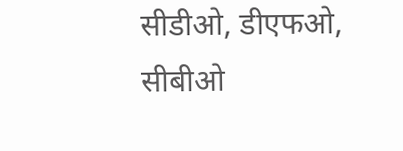सीडीओ, डीएफओ, सीबीओ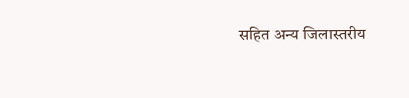सहित अन्य जिलास्तरीय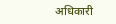अधिकारी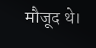मौजूद थे।